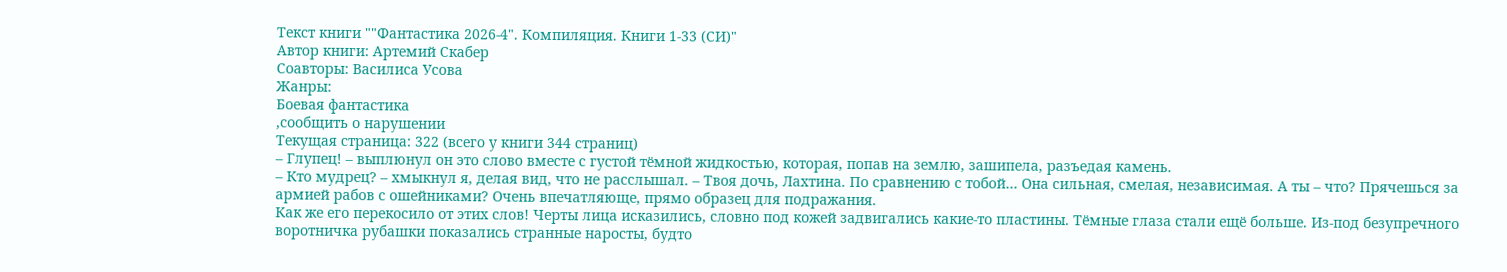Текст книги ""Фантастика 2026-4". Компиляция. Книги 1-33 (СИ)"
Автор книги: Артемий Скабер
Соавторы: Василиса Усова
Жанры:
Боевая фантастика
,сообщить о нарушении
Текущая страница: 322 (всего у книги 344 страниц)
– Глупец! – выплюнул он это слово вместе с густой тёмной жидкостью, которая, попав на землю, зашипела, разъедая камень.
– Кто мудрец? – хмыкнул я, делая вид, что не расслышал. – Твоя дочь, Лахтина. По сравнению с тобой… Она сильная, смелая, независимая. А ты – что? Прячешься за армией рабов с ошейниками? Очень впечатляюще, прямо образец для подражания.
Как же его перекосило от этих слов! Черты лица исказились, словно под кожей задвигались какие-то пластины. Тёмные глаза стали ещё больше. Из-под безупречного воротничка рубашки показались странные наросты, будто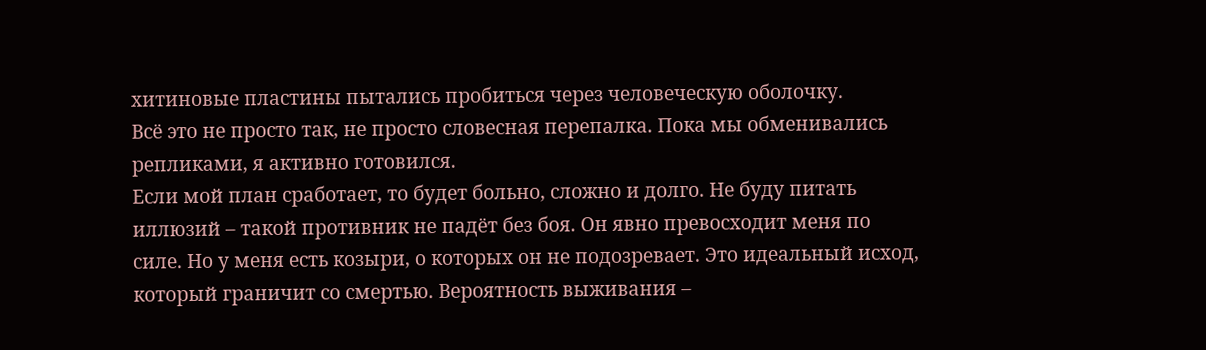хитиновые пластины пытались пробиться через человеческую оболочку.
Всё это не просто так, не просто словесная перепалка. Пока мы обменивались репликами, я активно готовился.
Если мой план сработает, то будет больно, сложно и долго. Не буду питать иллюзий – такой противник не падёт без боя. Он явно превосходит меня по силе. Но у меня есть козыри, о которых он не подозревает. Это идеальный исход, который граничит со смертью. Вероятность выживания –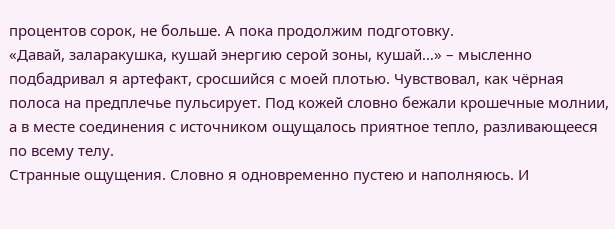процентов сорок, не больше. А пока продолжим подготовку.
«Давай, заларакушка, кушай энергию серой зоны, кушай…» – мысленно подбадривал я артефакт, сросшийся с моей плотью. Чувствовал, как чёрная полоса на предплечье пульсирует. Под кожей словно бежали крошечные молнии, а в месте соединения с источником ощущалось приятное тепло, разливающееся по всему телу.
Странные ощущения. Словно я одновременно пустею и наполняюсь. И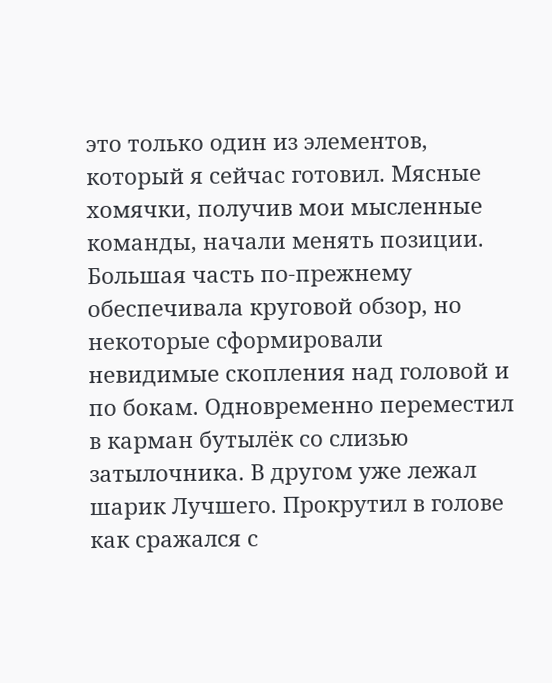это только один из элементов, который я сейчас готовил. Мясные хомячки, получив мои мысленные команды, начали менять позиции.
Большая часть по-прежнему обеспечивала круговой обзор, но некоторые сформировали невидимые скопления над головой и по бокам. Одновременно переместил в карман бутылёк со слизью затылочника. В другом уже лежал шарик Лучшего. Прокрутил в голове как сражался с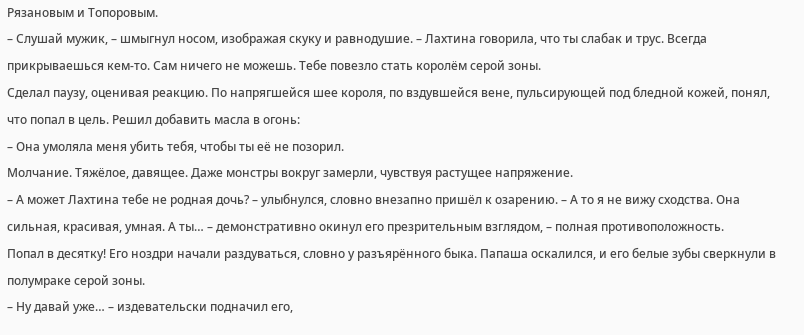Рязановым и Топоровым.
– Слушай мужик, – шмыгнул носом, изображая скуку и равнодушие. – Лахтина говорила, что ты слабак и трус. Всегда прикрываешься кем-то. Сам ничего не можешь. Тебе повезло стать королём серой зоны.
Сделал паузу, оценивая реакцию. По напрягшейся шее короля, по вздувшейся вене, пульсирующей под бледной кожей, понял, что попал в цель. Решил добавить масла в огонь:
– Она умоляла меня убить тебя, чтобы ты её не позорил.
Молчание. Тяжёлое, давящее. Даже монстры вокруг замерли, чувствуя растущее напряжение.
– А может Лахтина тебе не родная дочь? – улыбнулся, словно внезапно пришёл к озарению. – А то я не вижу сходства. Она сильная, красивая, умная. А ты… – демонстративно окинул его презрительным взглядом, – полная противоположность.
Попал в десятку! Его ноздри начали раздуваться, словно у разъярённого быка. Папаша оскалился, и его белые зубы сверкнули в полумраке серой зоны.
– Ну давай уже… – издевательски подначил его,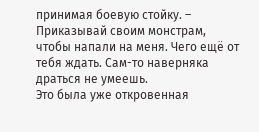принимая боевую стойку. – Приказывай своим монстрам, чтобы напали на меня. Чего ещё от тебя ждать. Сам-то наверняка драться не умеешь.
Это была уже откровенная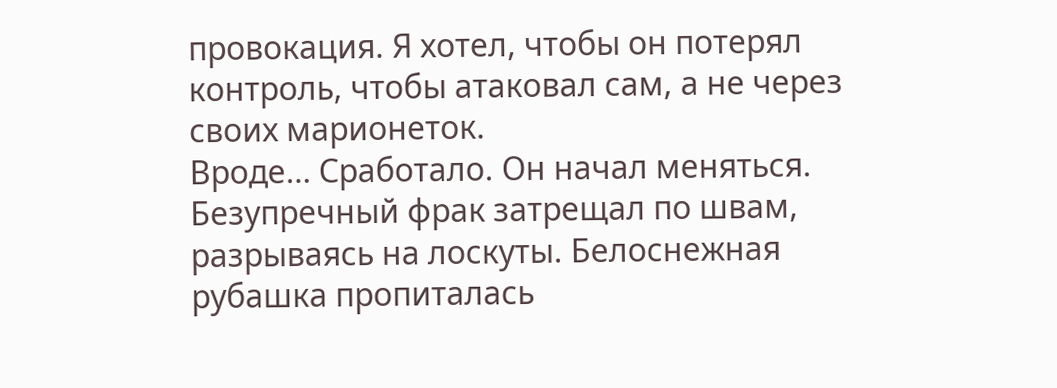провокация. Я хотел, чтобы он потерял контроль, чтобы атаковал сам, а не через своих марионеток.
Вроде… Сработало. Он начал меняться. Безупречный фрак затрещал по швам, разрываясь на лоскуты. Белоснежная рубашка пропиталась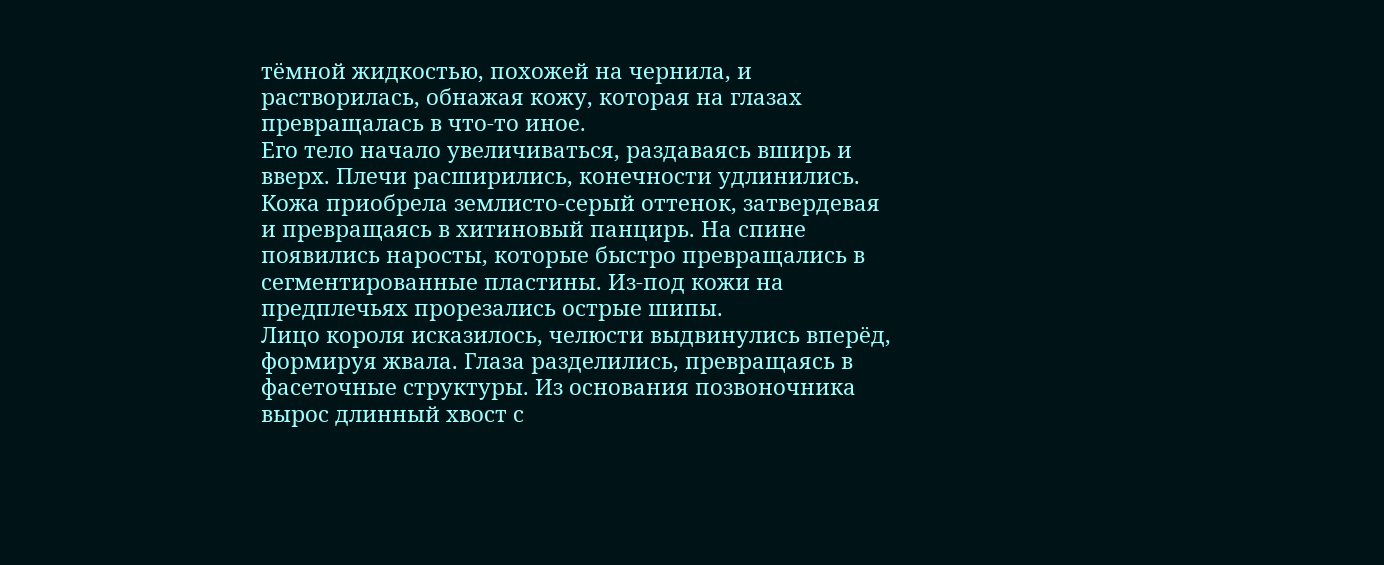тёмной жидкостью, похожей на чернила, и растворилась, обнажая кожу, которая на глазах превращалась в что-то иное.
Его тело начало увеличиваться, раздаваясь вширь и вверх. Плечи расширились, конечности удлинились. Кожа приобрела землисто-серый оттенок, затвердевая и превращаясь в хитиновый панцирь. На спине появились наросты, которые быстро превращались в сегментированные пластины. Из-под кожи на предплечьях прорезались острые шипы.
Лицо короля исказилось, челюсти выдвинулись вперёд, формируя жвала. Глаза разделились, превращаясь в фасеточные структуры. Из основания позвоночника вырос длинный хвост с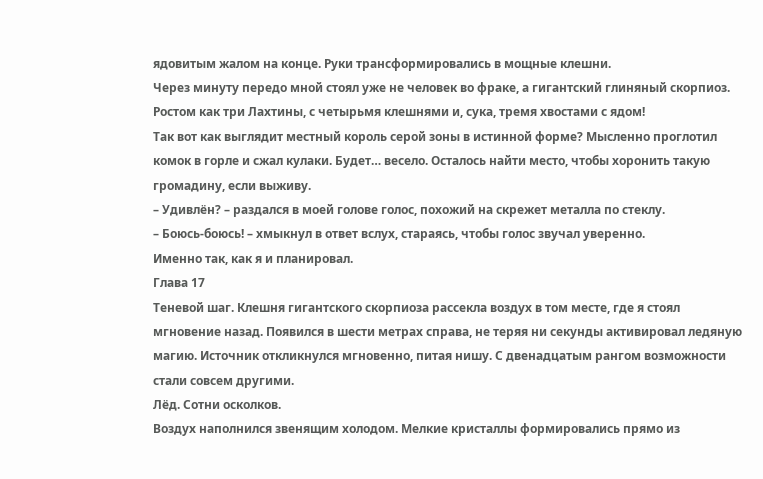ядовитым жалом на конце. Руки трансформировались в мощные клешни.
Через минуту передо мной стоял уже не человек во фраке, а гигантский глиняный скорпиоз. Ростом как три Лахтины, с четырьмя клешнями и, сука, тремя хвостами с ядом!
Так вот как выглядит местный король серой зоны в истинной форме? Мысленно проглотил комок в горле и сжал кулаки. Будет… весело. Осталось найти место, чтобы хоронить такую громадину, если выживу.
– Удивлён? – раздался в моей голове голос, похожий на скрежет металла по стеклу.
– Боюсь-боюсь! – хмыкнул в ответ вслух, стараясь, чтобы голос звучал уверенно.
Именно так, как я и планировал.
Глава 17
Теневой шаг. Клешня гигантского скорпиоза рассекла воздух в том месте, где я стоял мгновение назад. Появился в шести метрах справа, не теряя ни секунды активировал ледяную магию. Источник откликнулся мгновенно, питая нишу. С двенадцатым рангом возможности стали совсем другими.
Лёд. Сотни осколков.
Воздух наполнился звенящим холодом. Мелкие кристаллы формировались прямо из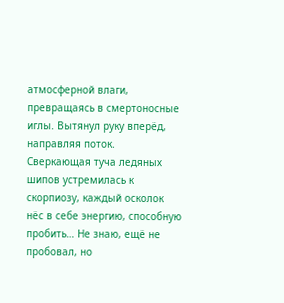атмосферной влаги, превращаясь в смертоносные иглы. Вытянул руку вперёд, направляя поток.
Сверкающая туча ледяных шипов устремилась к скорпиозу, каждый осколок нёс в себе энергию, способную пробить… Не знаю, ещё не пробовал, но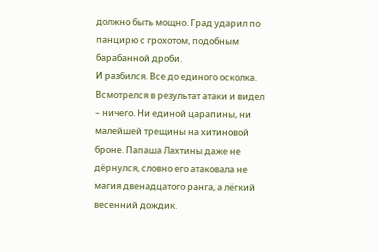должно быть мощно. Град ударил по панцирю с грохотом, подобным барабанной дроби.
И разбился. Все до единого осколка.
Всмотрелся в результат атаки и видел – ничего. Ни единой царапины, ни малейшей трещины на хитиновой броне. Папаша Лахтины даже не дёрнулся, словно его атаковала не магия двенадцатого ранга, а лёгкий весенний дождик.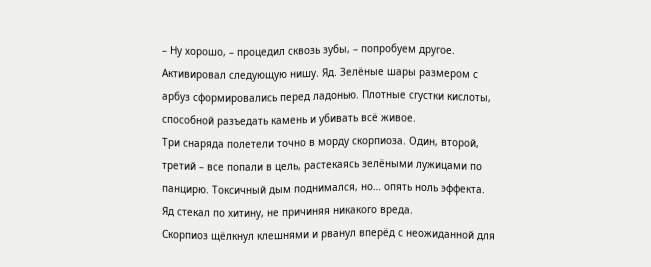– Ну хорошо, – процедил сквозь зубы, – попробуем другое.
Активировал следующую нишу. Яд. Зелёные шары размером с арбуз сформировались перед ладонью. Плотные сгустки кислоты, способной разъедать камень и убивать всё живое.
Три снаряда полетели точно в морду скорпиоза. Один, второй, третий – все попали в цель, растекаясь зелёными лужицами по панцирю. Токсичный дым поднимался, но… опять ноль эффекта. Яд стекал по хитину, не причиняя никакого вреда.
Скорпиоз щёлкнул клешнями и рванул вперёд с неожиданной для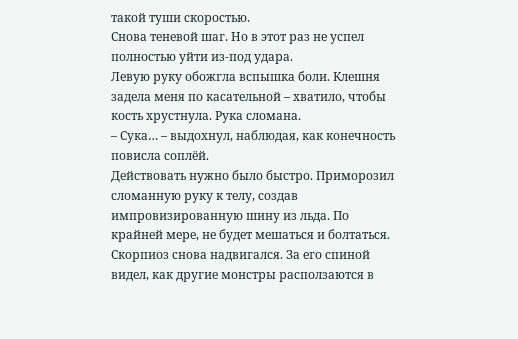такой туши скоростью.
Снова теневой шаг. Но в этот раз не успел полностью уйти из-под удара.
Левую руку обожгла вспышка боли. Клешня задела меня по касательной – хватило, чтобы кость хрустнула. Рука сломана.
– Сука… – выдохнул, наблюдая, как конечность повисла соплёй.
Действовать нужно было быстро. Приморозил сломанную руку к телу, создав импровизированную шину из льда. По крайней мере, не будет мешаться и болтаться.
Скорпиоз снова надвигался. За его спиной видел, как другие монстры расползаются в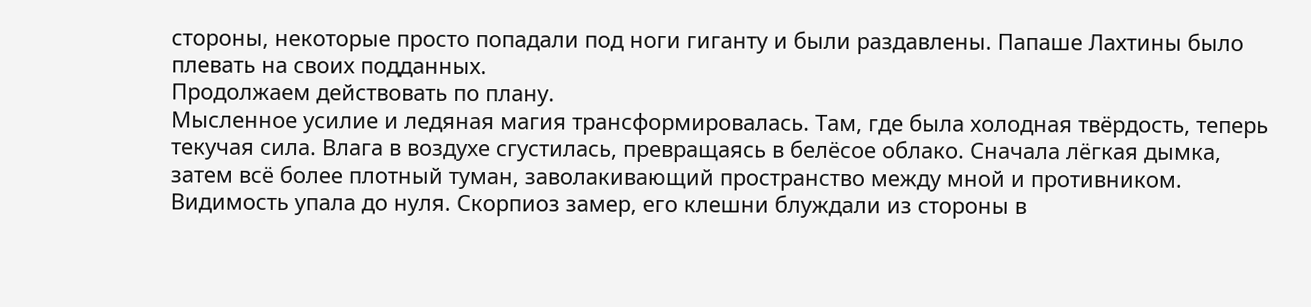стороны, некоторые просто попадали под ноги гиганту и были раздавлены. Папаше Лахтины было плевать на своих подданных.
Продолжаем действовать по плану.
Мысленное усилие и ледяная магия трансформировалась. Там, где была холодная твёрдость, теперь текучая сила. Влага в воздухе сгустилась, превращаясь в белёсое облако. Сначала лёгкая дымка, затем всё более плотный туман, заволакивающий пространство между мной и противником.
Видимость упала до нуля. Скорпиоз замер, его клешни блуждали из стороны в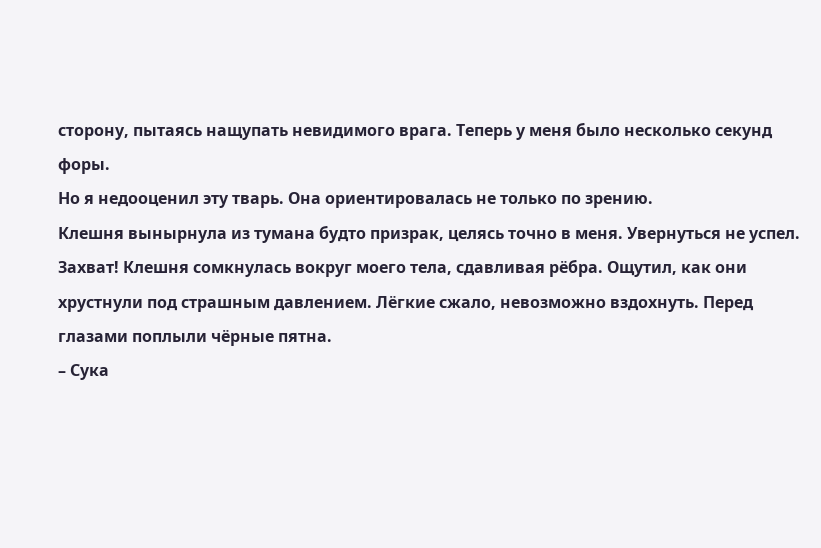сторону, пытаясь нащупать невидимого врага. Теперь у меня было несколько секунд форы.
Но я недооценил эту тварь. Она ориентировалась не только по зрению.
Клешня вынырнула из тумана будто призрак, целясь точно в меня. Увернуться не успел.
Захват! Клешня сомкнулась вокруг моего тела, сдавливая рёбра. Ощутил, как они хрустнули под страшным давлением. Лёгкие сжало, невозможно вздохнуть. Перед глазами поплыли чёрные пятна.
– Сука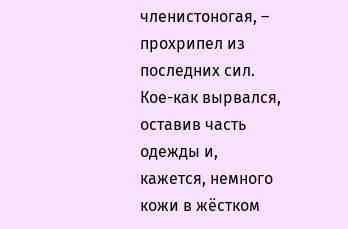членистоногая, – прохрипел из последних сил.
Кое-как вырвался, оставив часть одежды и, кажется, немного кожи в жёстком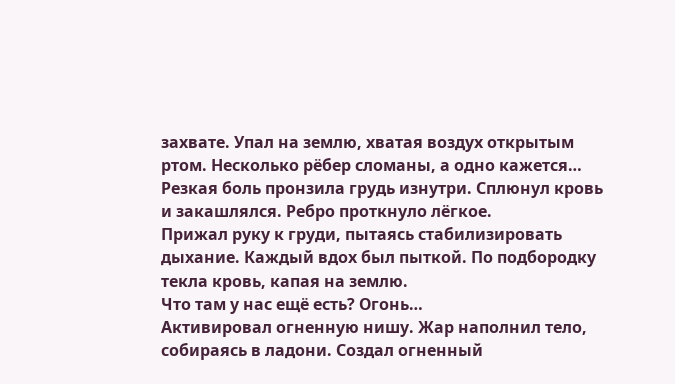захвате. Упал на землю, хватая воздух открытым ртом. Несколько рёбер сломаны, а одно кажется… Резкая боль пронзила грудь изнутри. Сплюнул кровь и закашлялся. Ребро проткнуло лёгкое.
Прижал руку к груди, пытаясь стабилизировать дыхание. Каждый вдох был пыткой. По подбородку текла кровь, капая на землю.
Что там у нас ещё есть? Огонь…
Активировал огненную нишу. Жар наполнил тело, собираясь в ладони. Создал огненный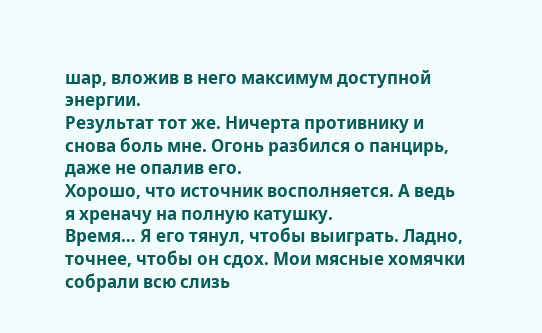шар, вложив в него максимум доступной энергии.
Результат тот же. Ничерта противнику и снова боль мне. Огонь разбился о панцирь, даже не опалив его.
Хорошо, что источник восполняется. А ведь я хреначу на полную катушку.
Время… Я его тянул, чтобы выиграть. Ладно, точнее, чтобы он сдох. Мои мясные хомячки собрали всю слизь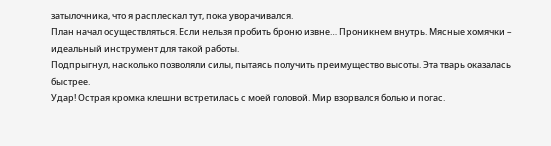затылочника, что я расплескал тут, пока уворачивался.
План начал осуществляться. Если нельзя пробить броню извне… Проникнем внутрь. Мясные хомячки – идеальный инструмент для такой работы.
Подпрыгнул, насколько позволяли силы, пытаясь получить преимущество высоты. Эта тварь оказалась быстрее.
Удар! Острая кромка клешни встретилась с моей головой. Мир взорвался болью и погас.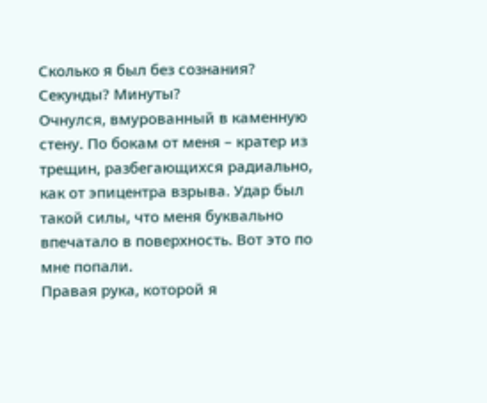Сколько я был без сознания? Секунды? Минуты?
Очнулся, вмурованный в каменную стену. По бокам от меня – кратер из трещин, разбегающихся радиально, как от эпицентра взрыва. Удар был такой силы, что меня буквально впечатало в поверхность. Вот это по мне попали.
Правая рука, которой я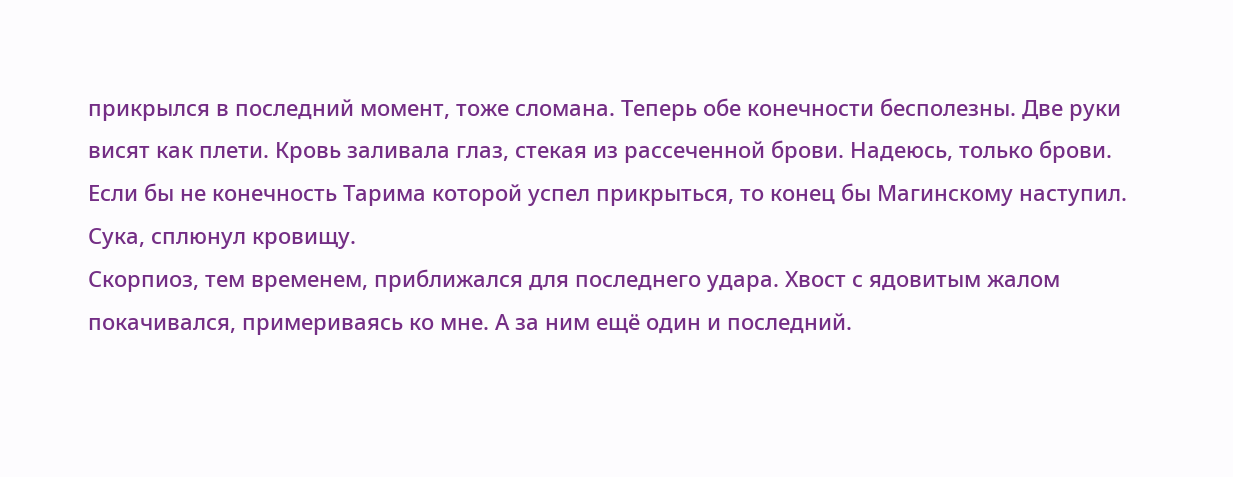прикрылся в последний момент, тоже сломана. Теперь обе конечности бесполезны. Две руки висят как плети. Кровь заливала глаз, стекая из рассеченной брови. Надеюсь, только брови.
Если бы не конечность Тарима которой успел прикрыться, то конец бы Магинскому наступил. Сука, сплюнул кровищу.
Скорпиоз, тем временем, приближался для последнего удара. Хвост с ядовитым жалом покачивался, примериваясь ко мне. А за ним ещё один и последний.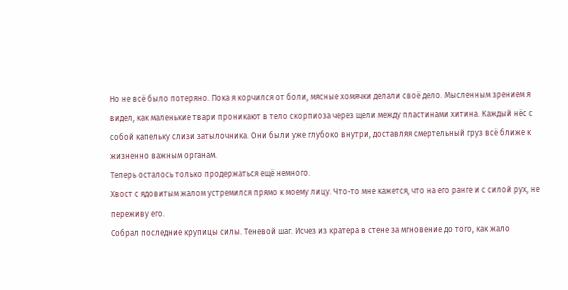Но не всё было потеряно. Пока я корчился от боли, мясные хомячки делали своё дело. Мысленным зрением я видел, как маленькие твари проникают в тело скорпиоза через щели между пластинами хитина. Каждый нёс с собой капельку слизи затылочника. Они были уже глубоко внутри, доставляя смертельный груз всё ближе к жизненно важным органам.
Теперь осталось только продержаться ещё немного.
Хвост с ядовитым жалом устремился прямо к моему лицу. Что-то мне кажется, что на его ранге и с силой рух, не переживу его.
Собрал последние крупицы силы. Теневой шаг. Исчез из кратера в стене за мгновение до того, как жало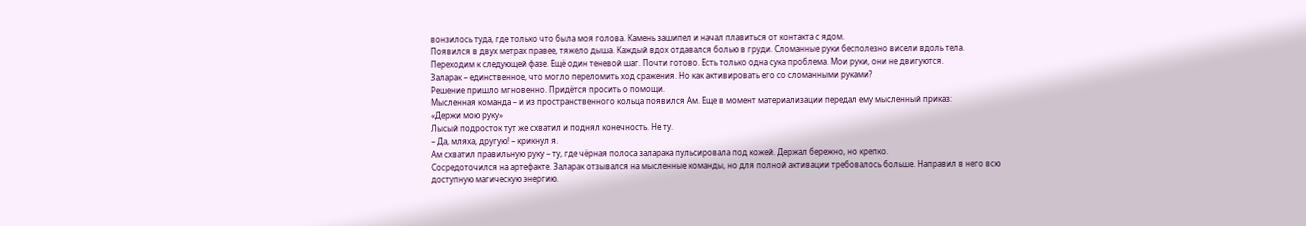вонзилось туда, где только что была моя голова. Камень зашипел и начал плавиться от контакта с ядом.
Появился в двух метрах правее, тяжело дыша. Каждый вдох отдавался болью в груди. Сломанные руки бесполезно висели вдоль тела.
Переходим к следующей фазе. Ещё один теневой шаг. Почти готово. Есть только одна сука проблема. Мои руки, они не двигуются.
Заларак – единственное, что могло переломить ход сражения. Но как активировать его со сломанными руками?
Решение пришло мгновенно. Придётся просить о помощи.
Мысленная команда – и из пространственного кольца появился Ам. Еще в момент материализации передал ему мысленный приказ:
«Держи мою руку»
Лысый подросток тут же схватил и поднял конечность. Не ту.
– Да, мляха, другую! – крикнул я.
Ам схватил правильную руку – ту, где чёрная полоса заларака пульсировала под кожей. Держал бережно, но крепко.
Сосредоточился на артефакте. Заларак отзывался на мысленные команды, но для полной активации требовалось больше. Направил в него всю доступную магическую энергию.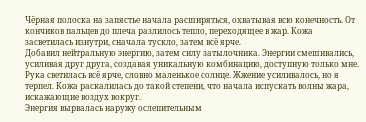Чёрная полоска на запястье начала расширяться, охватывая всю конечность. От кончиков пальцев до плеча разлилось тепло, переходящее в жар. Кожа засветилась изнутри, сначала тускло, затем всё ярче.
Добавил нейтральную энергию, затем силу затылочника. Энергии смешивались, усиливая друг друга, создавая уникальную комбинацию, доступную только мне.
Рука светилась всё ярче, словно маленькое солнце. Жжение усиливалось, но я терпел. Кожа раскалилась до такой степени, что начала испускать волны жара, искажающие воздух вокруг.
Энергия вырвалась наружу ослепительным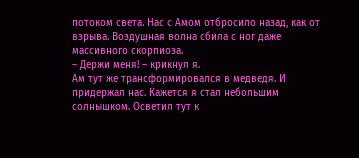потоком света. Нас с Амом отбросило назад, как от взрыва. Воздушная волна сбила с ног даже массивного скорпиоза.
– Держи меня! – крикнул я.
Ам тут же трансформировался в медведя. И придержал нас. Кажется я стал небольшим солнышком. Осветил тут к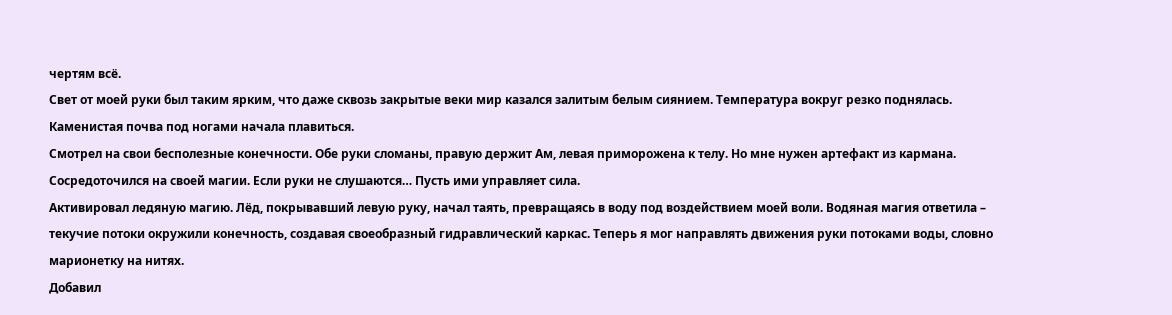чертям всё.
Свет от моей руки был таким ярким, что даже сквозь закрытые веки мир казался залитым белым сиянием. Температура вокруг резко поднялась. Каменистая почва под ногами начала плавиться.
Смотрел на свои бесполезные конечности. Обе руки сломаны, правую держит Ам, левая приморожена к телу. Но мне нужен артефакт из кармана.
Сосредоточился на своей магии. Если руки не слушаются… Пусть ими управляет сила.
Активировал ледяную магию. Лёд, покрывавший левую руку, начал таять, превращаясь в воду под воздействием моей воли. Водяная магия ответила – текучие потоки окружили конечность, создавая своеобразный гидравлический каркас. Теперь я мог направлять движения руки потоками воды, словно марионетку на нитях.
Добавил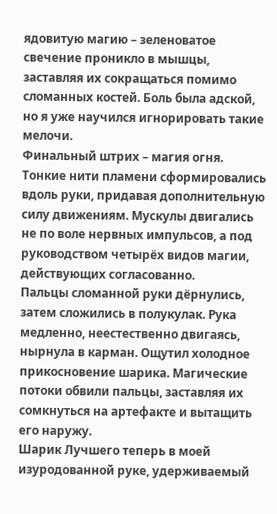ядовитую магию – зеленоватое свечение проникло в мышцы, заставляя их сокращаться помимо сломанных костей. Боль была адской, но я уже научился игнорировать такие мелочи.
Финальный штрих – магия огня. Тонкие нити пламени сформировались вдоль руки, придавая дополнительную силу движениям. Мускулы двигались не по воле нервных импульсов, а под руководством четырёх видов магии, действующих согласованно.
Пальцы сломанной руки дёрнулись, затем сложились в полукулак. Рука медленно, неестественно двигаясь, нырнула в карман. Ощутил холодное прикосновение шарика. Магические потоки обвили пальцы, заставляя их сомкнуться на артефакте и вытащить его наружу.
Шарик Лучшего теперь в моей изуродованной руке, удерживаемый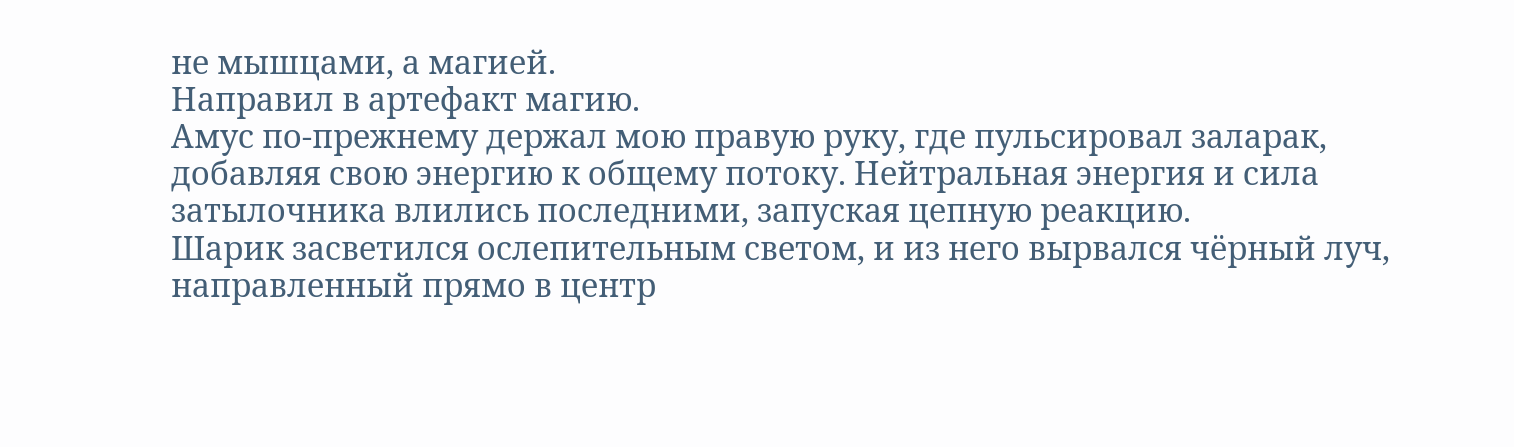не мышцами, а магией.
Направил в артефакт магию.
Амус по-прежнему держал мою правую руку, где пульсировал заларак, добавляя свою энергию к общему потоку. Нейтральная энергия и сила затылочника влились последними, запуская цепную реакцию.
Шарик засветился ослепительным светом, и из него вырвался чёрный луч, направленный прямо в центр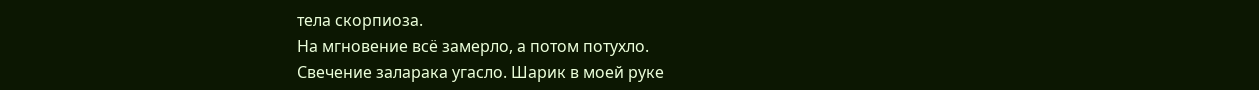тела скорпиоза.
На мгновение всё замерло, а потом потухло.
Свечение заларака угасло. Шарик в моей руке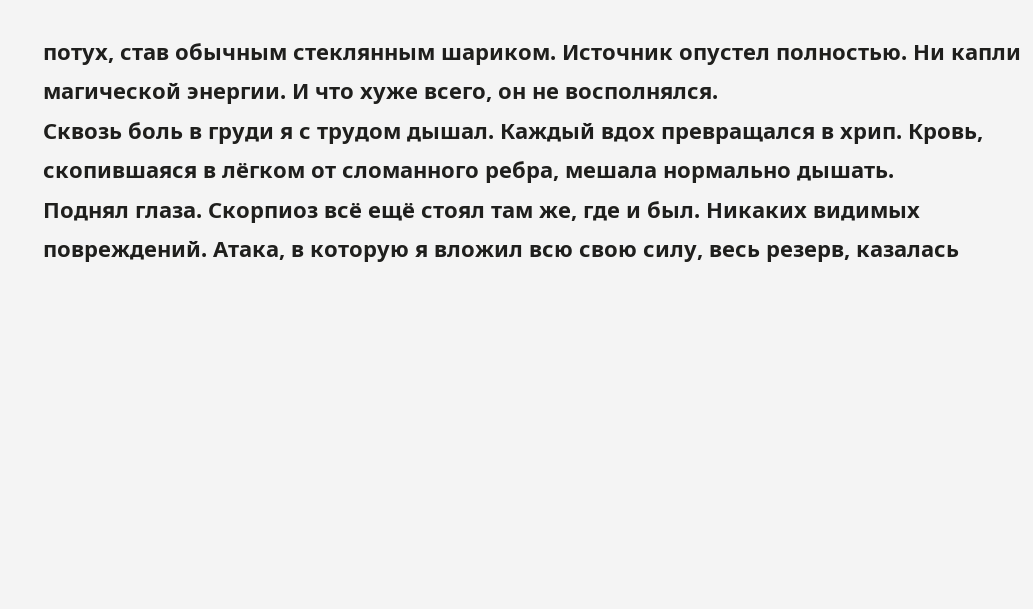потух, став обычным стеклянным шариком. Источник опустел полностью. Ни капли магической энергии. И что хуже всего, он не восполнялся.
Сквозь боль в груди я с трудом дышал. Каждый вдох превращался в хрип. Кровь, скопившаяся в лёгком от сломанного ребра, мешала нормально дышать.
Поднял глаза. Скорпиоз всё ещё стоял там же, где и был. Никаких видимых повреждений. Атака, в которую я вложил всю свою силу, весь резерв, казалась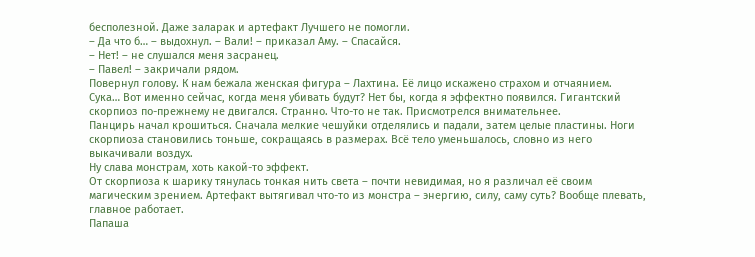бесполезной. Даже заларак и артефакт Лучшего не помогли.
– Да что б… – выдохнул. – Вали! – приказал Аму. – Спасайся.
– Нет! – не слушался меня засранец.
– Павел! – закричали рядом.
Повернул голову. К нам бежала женская фигура – Лахтина. Её лицо искажено страхом и отчаянием.
Сука… Вот именно сейчас, когда меня убивать будут? Нет бы, когда я эффектно появился. Гигантский скорпиоз по-прежнему не двигался. Странно. Что-то не так. Присмотрелся внимательнее.
Панцирь начал крошиться. Сначала мелкие чешуйки отделялись и падали, затем целые пластины. Ноги скорпиоза становились тоньше, сокращаясь в размерах. Всё тело уменьшалось, словно из него выкачивали воздух.
Ну слава монстрам, хоть какой-то эффект.
От скорпиоза к шарику тянулась тонкая нить света – почти невидимая, но я различал её своим магическим зрением. Артефакт вытягивал что-то из монстра – энергию, силу, саму суть? Вообще плевать, главное работает.
Папаша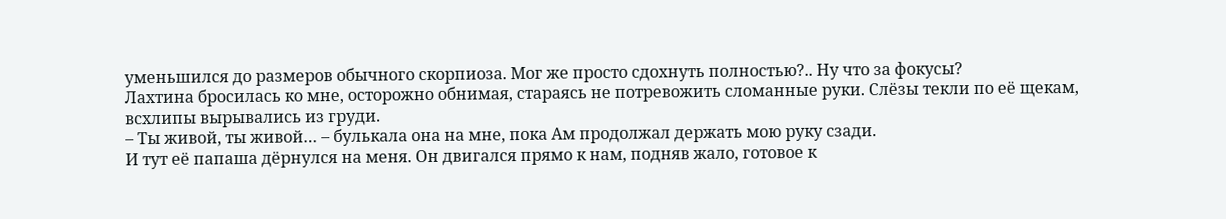уменьшился до размеров обычного скорпиоза. Мог же просто сдохнуть полностью?.. Ну что за фокусы?
Лахтина бросилась ко мне, осторожно обнимая, стараясь не потревожить сломанные руки. Слёзы текли по её щекам, всхлипы вырывались из груди.
– Ты живой, ты живой… – булькала она на мне, пока Ам продолжал держать мою руку сзади.
И тут её папаша дёрнулся на меня. Он двигался прямо к нам, подняв жало, готовое к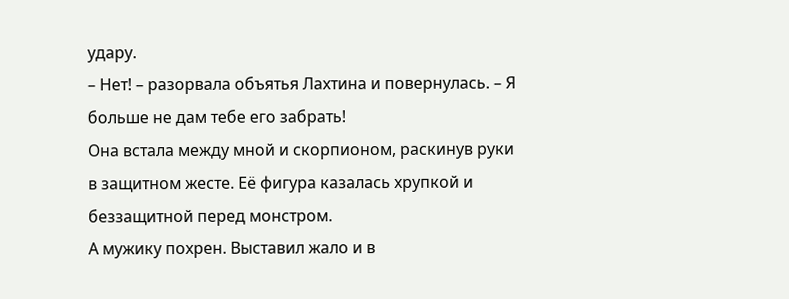удару.
– Нет! – разорвала объятья Лахтина и повернулась. – Я больше не дам тебе его забрать!
Она встала между мной и скорпионом, раскинув руки в защитном жесте. Её фигура казалась хрупкой и беззащитной перед монстром.
А мужику похрен. Выставил жало и в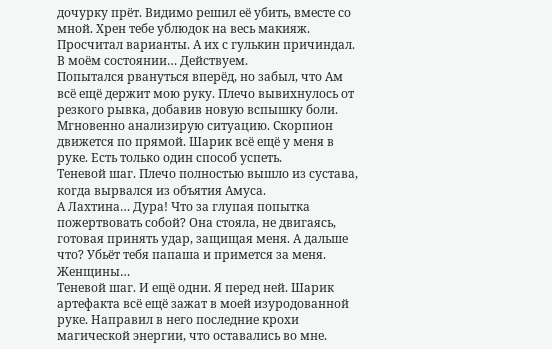дочурку прёт. Видимо решил её убить, вместе со мной. Хрен тебе ублюдок на весь макияж. Просчитал варианты. А их с гулькин причиндал. В моём состоянии… Действуем.
Попытался рвануться вперёд, но забыл, что Ам всё ещё держит мою руку. Плечо вывихнулось от резкого рывка, добавив новую вспышку боли. Мгновенно анализирую ситуацию. Скорпион движется по прямой. Шарик всё ещё у меня в руке. Есть только один способ успеть.
Теневой шаг. Плечо полностью вышло из сустава, когда вырвался из объятия Амуса.
А Лахтина… Дура! Что за глупая попытка пожертвовать собой? Она стояла, не двигаясь, готовая принять удар, защищая меня. А дальше что? Убьёт тебя папаша и примется за меня. Женщины…
Теневой шаг. И ещё одни. Я перед ней. Шарик артефакта всё ещё зажат в моей изуродованной руке. Направил в него последние крохи магической энергии, что оставались во мне.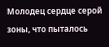Молодец сердце серой зоны, что пыталось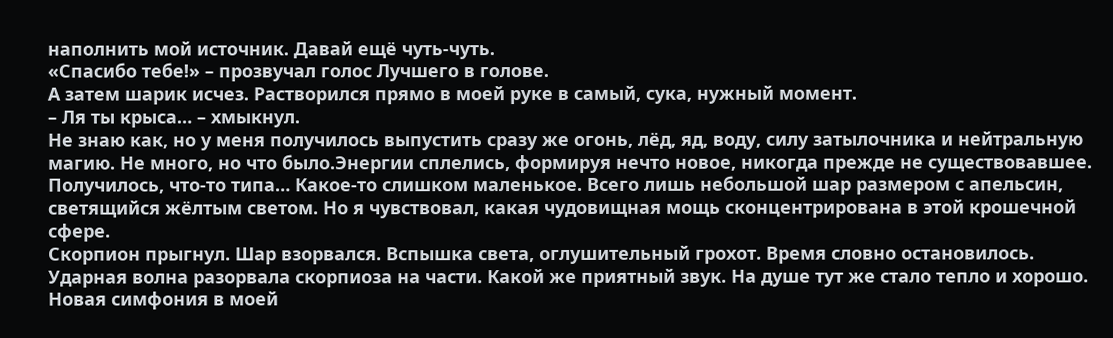наполнить мой источник. Давай ещё чуть-чуть.
«Спасибо тебе!» – прозвучал голос Лучшего в голове.
А затем шарик исчез. Растворился прямо в моей руке в самый, сука, нужный момент.
– Ля ты крыса… – хмыкнул.
Не знаю как, но у меня получилось выпустить сразу же огонь, лёд, яд, воду, силу затылочника и нейтральную магию. Не много, но что было.Энергии сплелись, формируя нечто новое, никогда прежде не существовавшее.
Получилось, что-то типа… Какое-то слишком маленькое. Всего лишь небольшой шар размером с апельсин, светящийся жёлтым светом. Но я чувствовал, какая чудовищная мощь сконцентрирована в этой крошечной сфере.
Скорпион прыгнул. Шар взорвался. Вспышка света, оглушительный грохот. Время словно остановилось.
Ударная волна разорвала скорпиоза на части. Какой же приятный звук. На душе тут же стало тепло и хорошо. Новая симфония в моей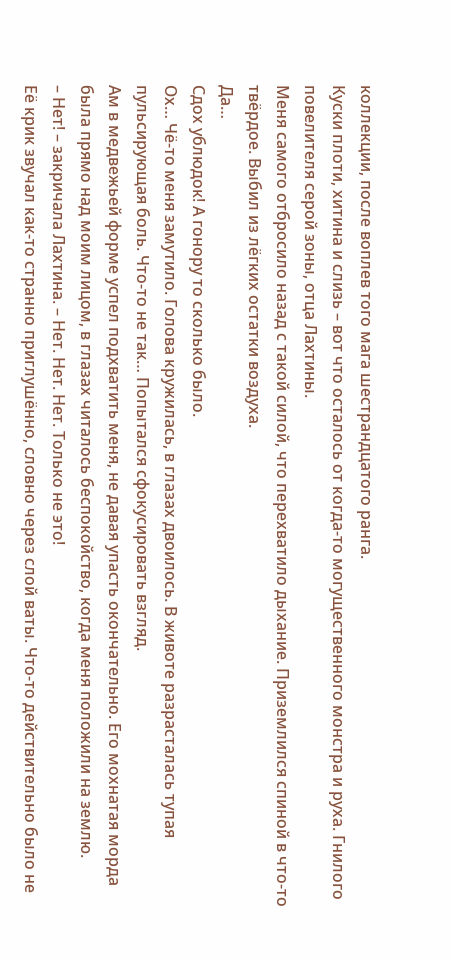коллекции, после воплев того мага шестрандцатого ранга.
Куски плоти, хитина и слизь – вот что осталось от когда-то могущественного монстра и руха. Гнилого повелителя серой зоны, отца Лахтины.
Меня самого отбросило назад с такой силой, что перехватило дыхание. Приземлился спиной в что-то твёрдое. Выбил из лёгких остатки воздуха.
Да…
Сдох ублюдок! А гонору то сколько было.
Ох… Чё-то меня замутило. Голова кружилась, в глазах двоилось. В животе разрасталась тупая пульсирующая боль. Что-то не так… Попытался сфокусировать взгляд.
Ам в медвежьей форме успел подхватить меня, не давая упасть окончательно. Его мохнатая морда была прямо над моим лицом, в глазах читалось беспокойство, когда меня положили на землю.
– Нет! – закричала Лахтина. – Нет. Нет. Нет. Только не это!
Её крик звучал как-то странно приглушённо, словно через слой ваты. Что-то действительно было не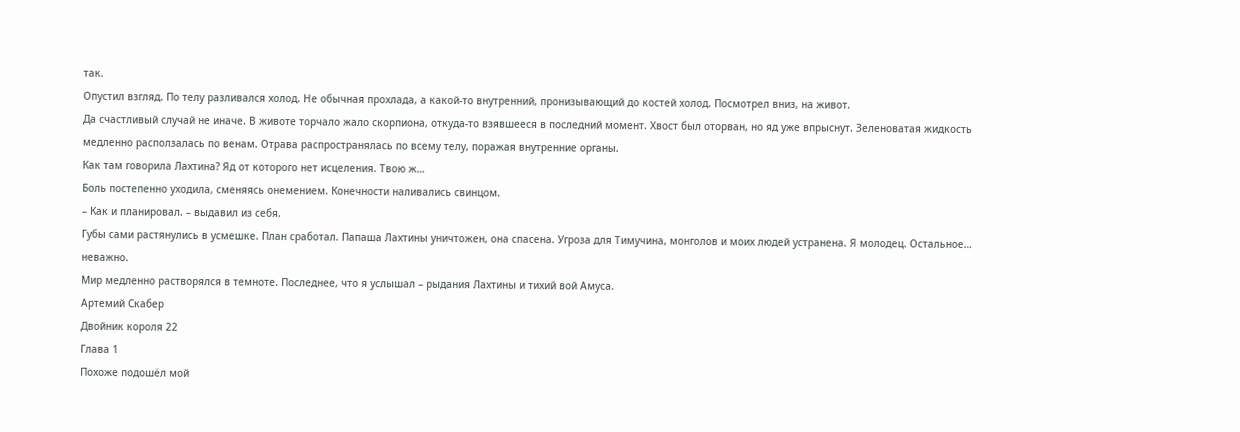так.
Опустил взгляд. По телу разливался холод. Не обычная прохлада, а какой-то внутренний, пронизывающий до костей холод. Посмотрел вниз, на живот.
Да счастливый случай не иначе. В животе торчало жало скорпиона, откуда-то взявшееся в последний момент. Хвост был оторван, но яд уже впрыснут. Зеленоватая жидкость медленно расползалась по венам. Отрава распространялась по всему телу, поражая внутренние органы.
Как там говорила Лахтина? Яд от которого нет исцеления. Твою ж…
Боль постепенно уходила, сменяясь онемением. Конечности наливались свинцом.
– Как и планировал. – выдавил из себя.
Губы сами растянулись в усмешке. План сработал. Папаша Лахтины уничтожен, она спасена. Угроза для Тимучина, монголов и моих людей устранена. Я молодец. Остальное… неважно.
Мир медленно растворялся в темноте. Последнее, что я услышал – рыдания Лахтины и тихий вой Амуса.
Артемий Скабер
Двойник короля 22
Глава 1
Похоже подошёл мой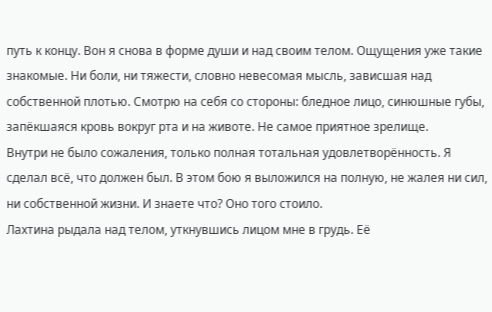путь к концу. Вон я снова в форме души и над своим телом. Ощущения уже такие знакомые. Ни боли, ни тяжести, словно невесомая мысль, зависшая над собственной плотью. Смотрю на себя со стороны: бледное лицо, синюшные губы, запёкшаяся кровь вокруг рта и на животе. Не самое приятное зрелище.
Внутри не было сожаления, только полная тотальная удовлетворённость. Я сделал всё, что должен был. В этом бою я выложился на полную, не жалея ни сил, ни собственной жизни. И знаете что? Оно того стоило.
Лахтина рыдала над телом, уткнувшись лицом мне в грудь. Её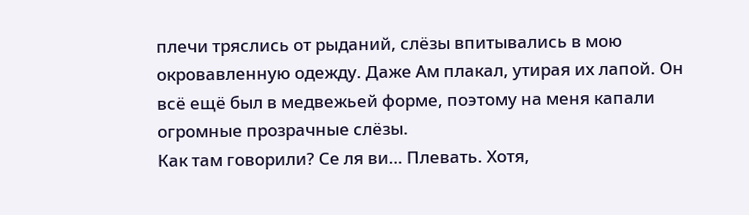плечи тряслись от рыданий, слёзы впитывались в мою окровавленную одежду. Даже Ам плакал, утирая их лапой. Он всё ещё был в медвежьей форме, поэтому на меня капали огромные прозрачные слёзы.
Как там говорили? Се ля ви… Плевать. Хотя,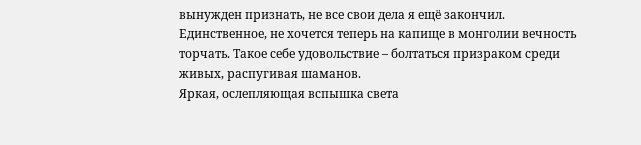вынужден признать, не все свои дела я ещё закончил. Единственное, не хочется теперь на капище в монголии вечность торчать. Такое себе удовольствие – болтаться призраком среди живых, распугивая шаманов.
Яркая, ослепляющая вспышка света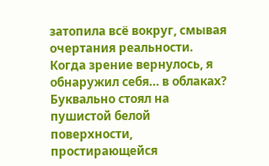затопила всё вокруг, смывая очертания реальности. Когда зрение вернулось, я обнаружил себя… в облаках? Буквально стоял на пушистой белой поверхности, простирающейся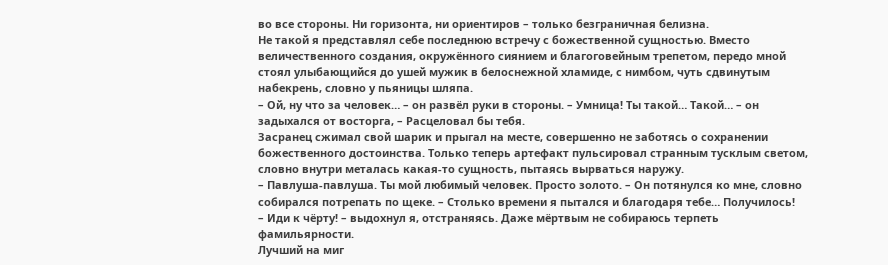во все стороны. Ни горизонта, ни ориентиров – только безграничная белизна.
Не такой я представлял себе последнюю встречу с божественной сущностью. Вместо величественного создания, окружённого сиянием и благоговейным трепетом, передо мной стоял улыбающийся до ушей мужик в белоснежной хламиде, с нимбом, чуть сдвинутым набекрень, словно у пьяницы шляпа.
– Ой, ну что за человек… – он развёл руки в стороны. – Умница! Ты такой… Такой… – он задыхался от восторга, – Расцеловал бы тебя.
Засранец сжимал свой шарик и прыгал на месте, совершенно не заботясь о сохранении божественного достоинства. Только теперь артефакт пульсировал странным тусклым светом, словно внутри металась какая-то сущность, пытаясь вырваться наружу.
– Павлуша-павлуша. Ты мой любимый человек. Просто золото. – Он потянулся ко мне, словно собирался потрепать по щеке. – Столько времени я пытался и благодаря тебе… Получилось!
– Иди к чёрту! – выдохнул я, отстраняясь. Даже мёртвым не собираюсь терпеть фамильярности.
Лучший на миг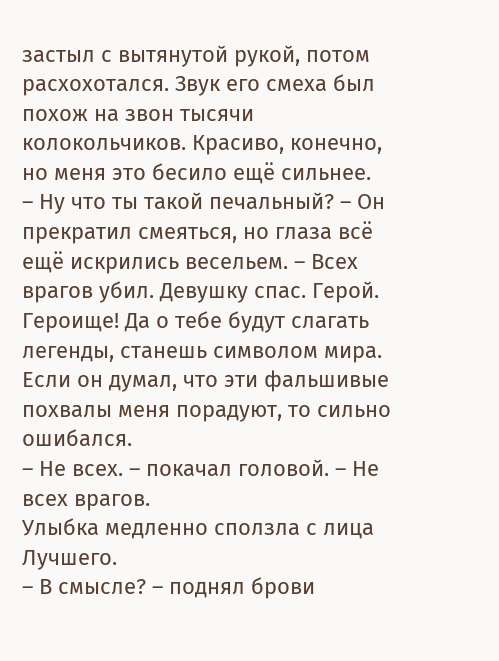застыл с вытянутой рукой, потом расхохотался. Звук его смеха был похож на звон тысячи колокольчиков. Красиво, конечно, но меня это бесило ещё сильнее.
– Ну что ты такой печальный? – Он прекратил смеяться, но глаза всё ещё искрились весельем. – Всех врагов убил. Девушку спас. Герой. Героище! Да о тебе будут слагать легенды, станешь символом мира.
Если он думал, что эти фальшивые похвалы меня порадуют, то сильно ошибался.
– Не всех. – покачал головой. – Не всех врагов.
Улыбка медленно сползла с лица Лучшего.
– В смысле? – поднял брови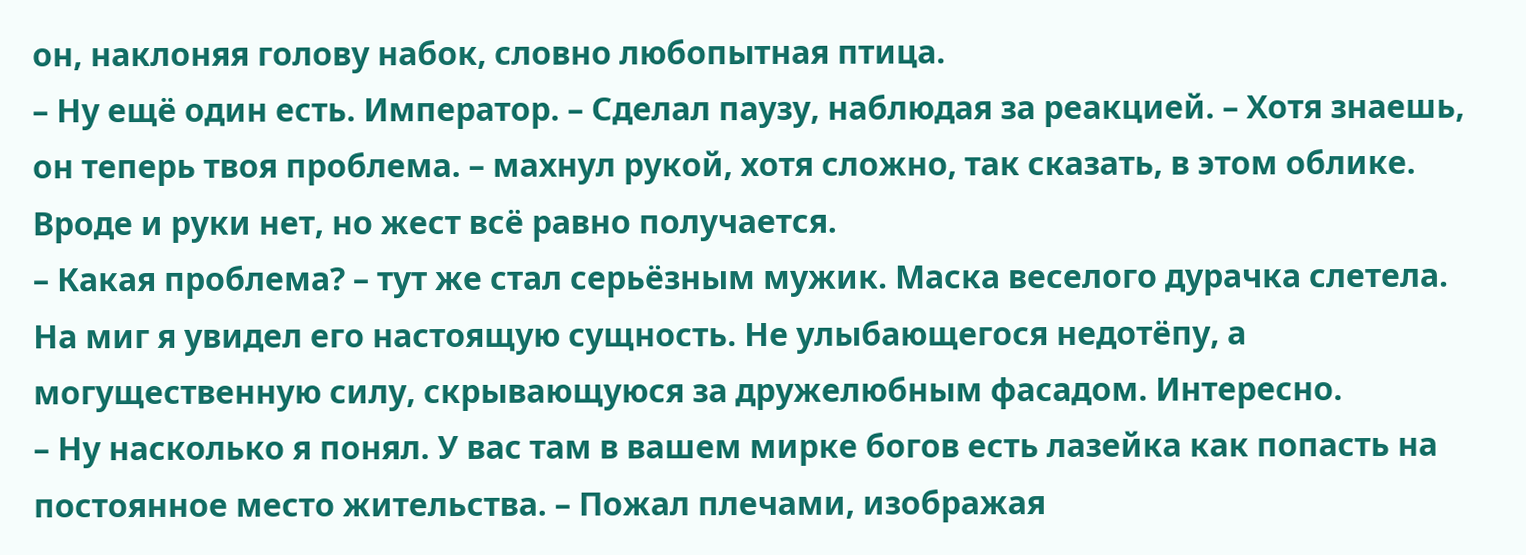он, наклоняя голову набок, словно любопытная птица.
– Ну ещё один есть. Император. – Сделал паузу, наблюдая за реакцией. – Хотя знаешь, он теперь твоя проблема. – махнул рукой, хотя сложно, так сказать, в этом облике. Вроде и руки нет, но жест всё равно получается.
– Какая проблема? – тут же стал серьёзным мужик. Маска веселого дурачка слетела. На миг я увидел его настоящую сущность. Не улыбающегося недотёпу, а могущественную силу, скрывающуюся за дружелюбным фасадом. Интересно.
– Ну насколько я понял. У вас там в вашем мирке богов есть лазейка как попасть на постоянное место жительства. – Пожал плечами, изображая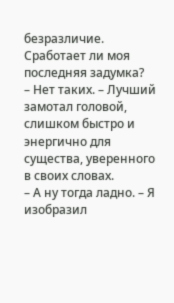безразличие. Сработает ли моя последняя задумка?
– Нет таких. – Лучший замотал головой, слишком быстро и энергично для существа, уверенного в своих словах.
– А ну тогда ладно. – Я изобразил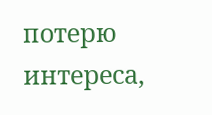потерю интереса,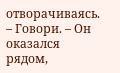отворачиваясь.
– Говори. – Он оказался рядом,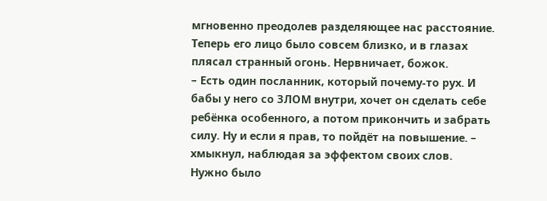мгновенно преодолев разделяющее нас расстояние. Теперь его лицо было совсем близко, и в глазах плясал странный огонь. Нервничает, божок.
– Есть один посланник, который почему-то рух. И бабы у него со ЗЛОМ внутри, хочет он сделать себе ребёнка особенного, а потом прикончить и забрать силу. Ну и если я прав, то пойдёт на повышение. – хмыкнул, наблюдая за эффектом своих слов.
Нужно было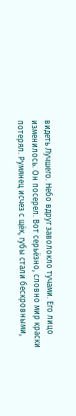видеть Лучшего. Небо вдруг заволокло тучами. Его лицо изменилось. Он посерел. Вот серьёзно, словно мир краски потерял. Румянец исчез с щёк, губы стали бескровными,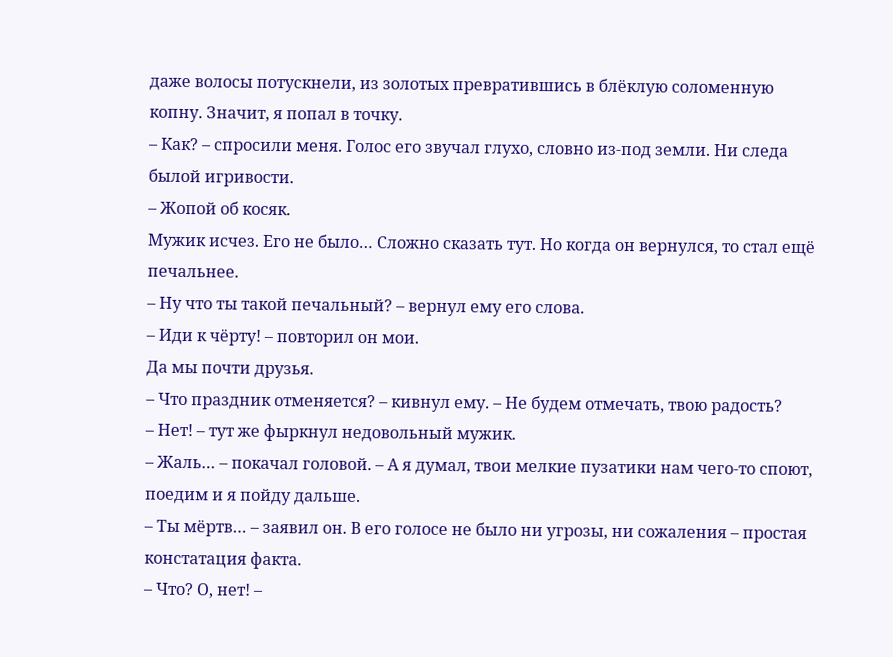даже волосы потускнели, из золотых превратившись в блёклую соломенную копну. Значит, я попал в точку.
– Как? – спросили меня. Голос его звучал глухо, словно из-под земли. Ни следа былой игривости.
– Жопой об косяк.
Мужик исчез. Его не было… Сложно сказать тут. Но когда он вернулся, то стал ещё печальнее.
– Ну что ты такой печальный? – вернул ему его слова.
– Иди к чёрту! – повторил он мои.
Да мы почти друзья.
– Что праздник отменяется? – кивнул ему. – Не будем отмечать, твою радость?
– Нет! – тут же фыркнул недовольный мужик.
– Жаль… – покачал головой. – А я думал, твои мелкие пузатики нам чего-то споют, поедим и я пойду дальше.
– Ты мёртв… – заявил он. В его голосе не было ни угрозы, ни сожаления – простая констатация факта.
– Что? О, нет! –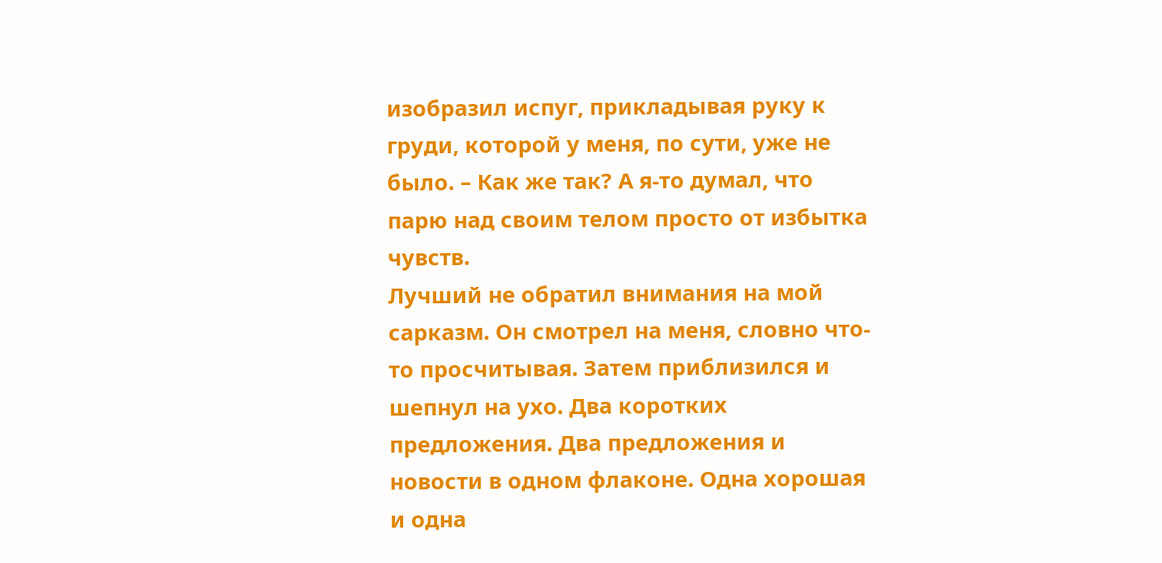изобразил испуг, прикладывая руку к груди, которой у меня, по сути, уже не было. – Как же так? А я-то думал, что парю над своим телом просто от избытка чувств.
Лучший не обратил внимания на мой сарказм. Он смотрел на меня, словно что-то просчитывая. Затем приблизился и шепнул на ухо. Два коротких предложения. Два предложения и новости в одном флаконе. Одна хорошая и одна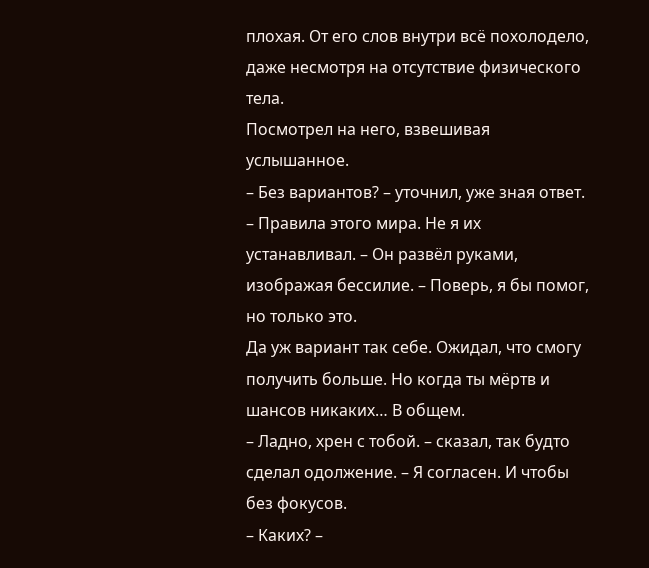плохая. От его слов внутри всё похолодело, даже несмотря на отсутствие физического тела.
Посмотрел на него, взвешивая услышанное.
– Без вариантов? – уточнил, уже зная ответ.
– Правила этого мира. Не я их устанавливал. – Он развёл руками, изображая бессилие. – Поверь, я бы помог, но только это.
Да уж вариант так себе. Ожидал, что смогу получить больше. Но когда ты мёртв и шансов никаких… В общем.
– Ладно, хрен с тобой. – сказал, так будто сделал одолжение. – Я согласен. И чтобы без фокусов.
– Каких? –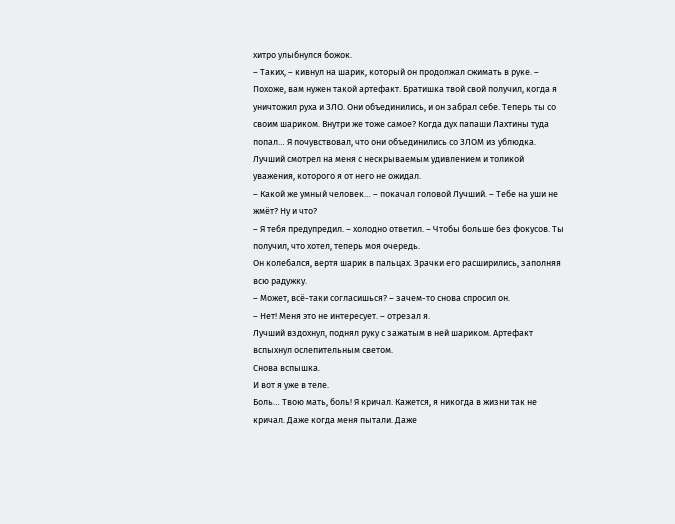хитро улыбнулся божок.
– Таких, – кивнул на шарик, который он продолжал сжимать в руке. – Похоже, вам нужен такой артефакт. Братишка твой свой получил, когда я уничтожил руха и ЗЛО. Они объединились, и он забрал себе. Теперь ты со своим шариком. Внутри же тоже самое? Когда дух папаши Лахтины туда попал… Я почувствовал, что они объединились со ЗЛОМ из ублюдка.
Лучший смотрел на меня с нескрываемым удивлением и толикой уважения, которого я от него не ожидал.
– Какой же умный человек… – покачал головой Лучший. – Тебе на уши не жмёт? Ну и что?
– Я тебя предупредил. – холодно ответил. – Чтобы больше без фокусов. Ты получил, что хотел, теперь моя очередь.
Он колебался, вертя шарик в пальцах. Зрачки его расширились, заполняя всю радужку.
– Может, всё-таки согласишься? – зачем-то снова спросил он.
– Нет! Меня это не интересует. – отрезал я.
Лучший вздохнул, поднял руку с зажатым в ней шариком. Артефакт вспыхнул ослепительным светом.
Снова вспышка.
И вот я уже в теле.
Боль… Твою мать, боль! Я кричал. Кажется, я никогда в жизни так не кричал. Даже когда меня пытали. Даже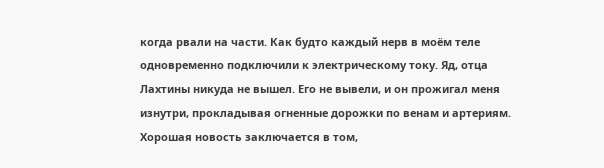когда рвали на части. Как будто каждый нерв в моём теле одновременно подключили к электрическому току. Яд, отца Лахтины никуда не вышел. Его не вывели, и он прожигал меня изнутри, прокладывая огненные дорожки по венам и артериям.
Хорошая новость заключается в том,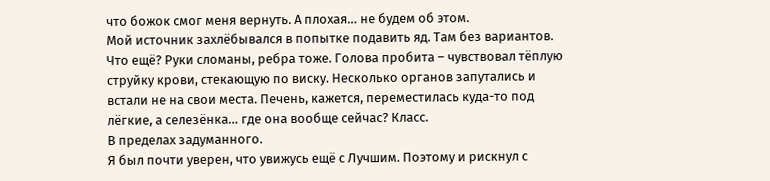что божок смог меня вернуть. А плохая… не будем об этом.
Мой источник захлёбывался в попытке подавить яд. Там без вариантов. Что ещё? Руки сломаны, ребра тоже. Голова пробита – чувствовал тёплую струйку крови, стекающую по виску. Несколько органов запутались и встали не на свои места. Печень, кажется, переместилась куда-то под лёгкие, а селезёнка… где она вообще сейчас? Класс.
В пределах задуманного.
Я был почти уверен, что увижусь ещё с Лучшим. Поэтому и рискнул с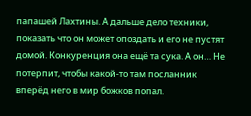папашей Лахтины. А дальше дело техники, показать что он может опоздать и его не пустят домой. Конкуренция она ещё та сука. А он… Не потерпит, чтобы какой-то там посланник вперёд него в мир божков попал.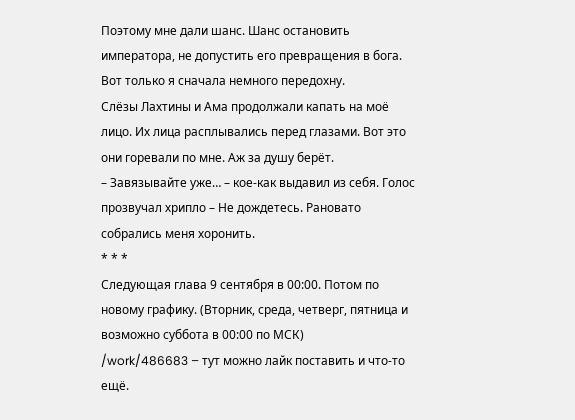Поэтому мне дали шанс. Шанс остановить императора, не допустить его превращения в бога.
Вот только я сначала немного передохну.
Слёзы Лахтины и Ама продолжали капать на моё лицо. Их лица расплывались перед глазами. Вот это они горевали по мне. Аж за душу берёт.
– Завязывайте уже… – кое-как выдавил из себя. Голос прозвучал хрипло – Не дождетесь. Рановато собрались меня хоронить.
* * *
Следующая глава 9 сентября в 00:00. Потом по новому графику. (Вторник, среда, четверг, пятница и возможно суббота в 00:00 по МСК)
/work/486683 – тут можно лайк поставить и что-то ещё.